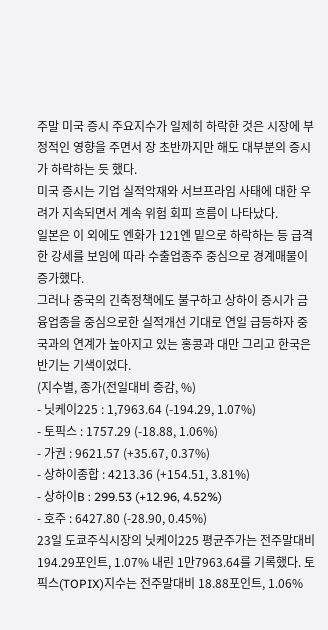주말 미국 증시 주요지수가 일제히 하락한 것은 시장에 부정적인 영향을 주면서 장 초반까지만 해도 대부분의 증시가 하락하는 듯 했다.
미국 증시는 기업 실적악재와 서브프라임 사태에 대한 우려가 지속되면서 계속 위험 회피 흐름이 나타났다.
일본은 이 외에도 엔화가 121엔 밑으로 하락하는 등 급격한 강세를 보임에 따라 수출업종주 중심으로 경계매물이 증가했다.
그러나 중국의 긴축정책에도 불구하고 상하이 증시가 금융업종을 중심으로한 실적개선 기대로 연일 급등하자 중국과의 연계가 높아지고 있는 홍콩과 대만 그리고 한국은 반기는 기색이었다.
(지수별, 종가(전일대비 증감, %)
- 닛케이225 : 1,7963.64 (-194.29, 1.07%)
- 토픽스 : 1757.29 (-18.88, 1.06%)
- 가권 : 9621.57 (+35.67, 0.37%)
- 상하이종합 : 4213.36 (+154.51, 3.81%)
- 상하이B : 299.53 (+12.96, 4.52%)
- 호주 : 6427.80 (-28.90, 0.45%)
23일 도쿄주식시장의 닛케이225 평균주가는 전주말대비 194.29포인트, 1.07% 내린 1만7963.64를 기록했다. 토픽스(TOPIX)지수는 전주말대비 18.88포인트, 1.06%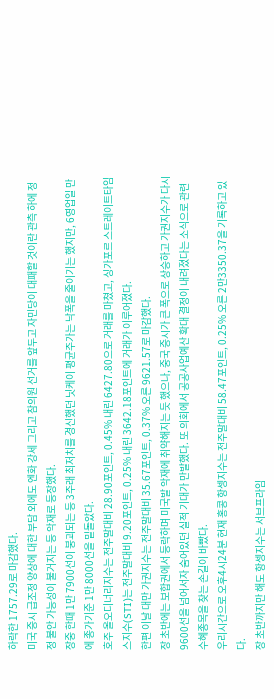하락한 1757.29로 마감했다.
미국 증시 급조정 양상에 대한 부담 외에도 엔화 강세 그리고 참의원 선거를 앞두고 자민당이 대패할 것이란 관측 하에 정정 불안 가능성이 불거지는 등 악재로 등장했다.
장중 한때 1만 7900선이 붕괴되는 등 3주래 최저치를 경신했던 닛케이 평균주가는 낙폭을 줄이기는 했지만, 6영업일 만에 종가기준 1만 8000선을 밑돌았다.
호주 올오디너리지수는 전주말대비 28.90포인트, 0.45% 내린 6427.80으로 거래를 마쳤고, 싱가포르 스트레이트타임스지수(STI)는 전주말대비 9.20포인트, 0.25% 내린 3642.18포인트에 거래가 이루어졌다.
한편 이날 대만 가권지수는 전주말대비 35.67포인트, 0.37% 오른 9621.57로 마감했다.
장 초반에는 보합권에서 등락하며 미국발 악재에 취약해지는 듯 했으나, 중국 증시가 큰 폭으로 상승하고 가권지수가 다시 9600선을 넘어서자 숨어있던 실적 기대가 만발했다. 또 의회에서 공공사업예산 확대 결정이 내려졌다는 소식으로 관련 수혜종목을 찾는 손길이 바빴다.
우리시간으로 오후4시24분 현재 홍콩 항셍지수는 전주말대비 58.47포인트, 0.25% 오른 2만3350.37을 기록하고 있다.
장 초반까지만 해도 항셍지수는 서브프라임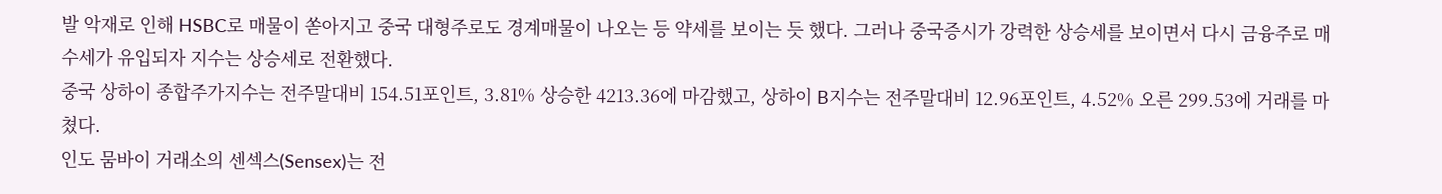발 악재로 인해 HSBC로 매물이 쏟아지고 중국 대형주로도 경계매물이 나오는 등 약세를 보이는 듯 했다. 그러나 중국증시가 강력한 상승세를 보이면서 다시 금융주로 매수세가 유입되자 지수는 상승세로 전환했다.
중국 상하이 종합주가지수는 전주말대비 154.51포인트, 3.81% 상승한 4213.36에 마감했고, 상하이 B지수는 전주말대비 12.96포인트, 4.52% 오른 299.53에 거래를 마쳤다.
인도 뭄바이 거래소의 센섹스(Sensex)는 전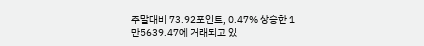주말대비 73.92포인트, 0.47% 상승한 1만5639.47에 거래되고 있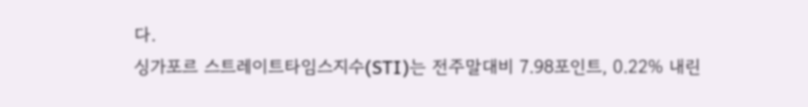다.
싱가포르 스트레이트타임스지수(STI)는 전주말대비 7.98포인트, 0.22% 내린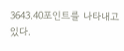3643.40포인트를 나타내고 있다.